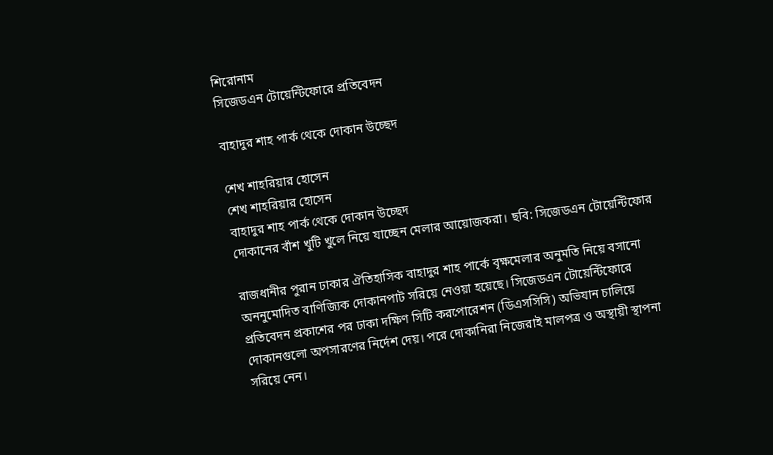শিরোনাম
সিজেডএন টোয়েন্টিফোরে প্রতিবেদন

বাহাদুর শাহ পার্ক থেকে দোকান উচ্ছেদ

শেখ শাহরিয়ার হোসেন
শেখ শাহরিয়ার হোসেন
বাহাদুর শাহ পার্ক থেকে দোকান উচ্ছেদ
দোকানের বাঁশ খুটি খুলে নিয়ে যাচ্ছেন মেলার আয়োজকরা। ছবি: সিজেডএন টোয়েন্টিফোর

রাজধানীর পুরান ঢাকার ঐতিহাসিক বাহাদুর শাহ পার্কে বৃক্ষমেলার অনুমতি নিয়ে বসানো অননুমোদিত বাণিজ্যিক দোকানপাট সরিয়ে নেওয়া হয়েছে। সিজেডএন টোয়েন্টিফোরে প্রতিবেদন প্রকাশের পর ঢাকা দক্ষিণ সিটি করপোরেশন (ডিএসসিসি) অভিযান চালিয়ে দোকানগুলো অপসারণের নির্দেশ দেয়। পরে দোকানিরা নিজেরাই মালপত্র ও অস্থায়ী স্থাপনা সরিয়ে নেন।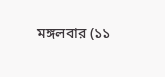মঙ্গলবার (১১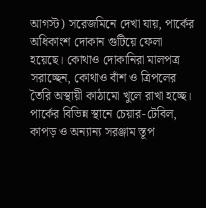আগস্ট) সরেজমিনে দেখা যায়, পার্কের অধিকাংশ দোকান গুটিয়ে ফেলা হয়েছে। কোথাও দোকানিরা মালপত্র সরাচ্ছেন, কোথাও বাঁশ ও ত্রিপলের তৈরি অস্থায়ী কাঠামো খুলে রাখা হচ্ছে। পার্কের বিভিন্ন স্থানে চেয়ার-টেবিল, কাপড় ও অন্যান্য সরঞ্জাম স্তূপ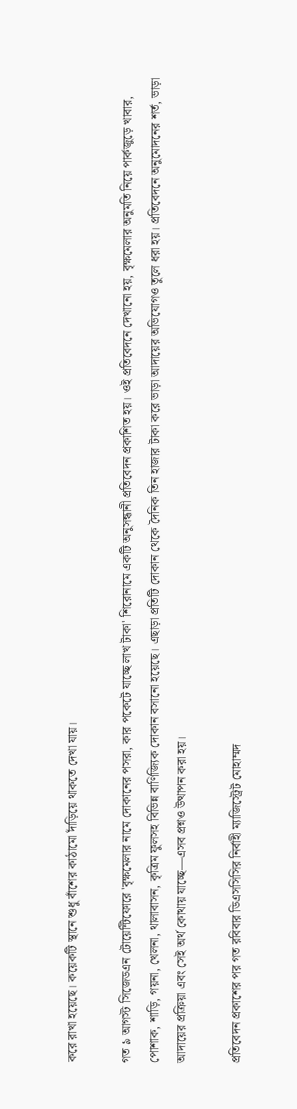করে রাখা হয়েছে। কয়েকটি স্থানে শুধু বাঁশের কাঠামো দাঁড়িয়ে থাকতে দেখা যায়।

গত ৯ আগস্ট সিজেডএন টোয়েন্টিফোরে 'বৃক্ষমেলার নামে দোকানের পসরা, কার পকেটে যাচ্ছে লাখ টাকা' শিরোনামে একটি অনুসন্ধানী প্রতিবেদন প্রকাশিত হয়। ওই প্রতিবেদনে দেখানো হয়, বৃক্ষমেলার অনুমতি নিয়ে পার্কজুড়ে খাবার, পোশাক, শাড়ি, গয়না, খেলনা, থালাবাসন, কৃত্রিম ফুলসহ বিভিন্ন বাণিজ্যিক দোকান বসানো হয়েছে। এছাড়া প্রতিটি দোকান থেকে দৈনিক তিন হাজার টাকা করে ভাড়া আদায়ের অভিযোগও তুলে ধরা হয়। প্রতিবেদনে অনুমোদনের শর্ত, ভাড়া আদায়ের প্রক্রিয়া এবং সেই অর্থ কোথায় যাচ্ছে—এসব প্রশ্নও উত্থাপন করা হয়।

প্রতিবেদন প্রকাশের পর গত রবিবার ডিএসসিসির নির্বাহী ম্যাজিস্ট্রেট মোহাম্মদ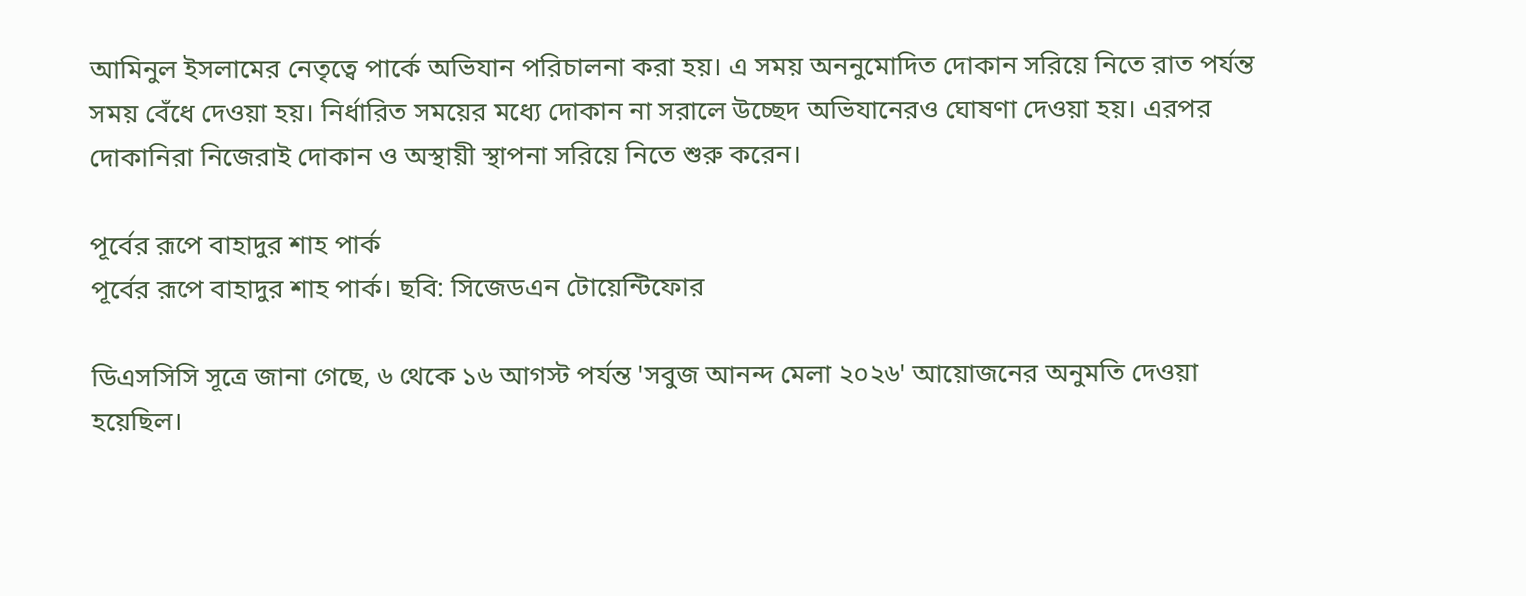আমিনুল ইসলামের নেতৃত্বে পার্কে অভিযান পরিচালনা করা হয়। এ সময় অননুমোদিত দোকান সরিয়ে নিতে রাত পর্যন্ত সময় বেঁধে দেওয়া হয়। নির্ধারিত সময়ের মধ্যে দোকান না সরালে উচ্ছেদ অভিযানেরও ঘোষণা দেওয়া হয়। এরপর দোকানিরা নিজেরাই দোকান ও অস্থায়ী স্থাপনা সরিয়ে নিতে শুরু করেন।

পূর্বের রূপে বাহাদুর শাহ পার্ক
পূর্বের রূপে বাহাদুর শাহ পার্ক। ছবি: সিজেডএন টোয়েন্টিফোর

ডিএসসিসি সূত্রে জানা গেছে, ৬ থেকে ১৬ আগস্ট পর্যন্ত 'সবুজ আনন্দ মেলা ২০২৬' আয়োজনের অনুমতি দেওয়া হয়েছিল।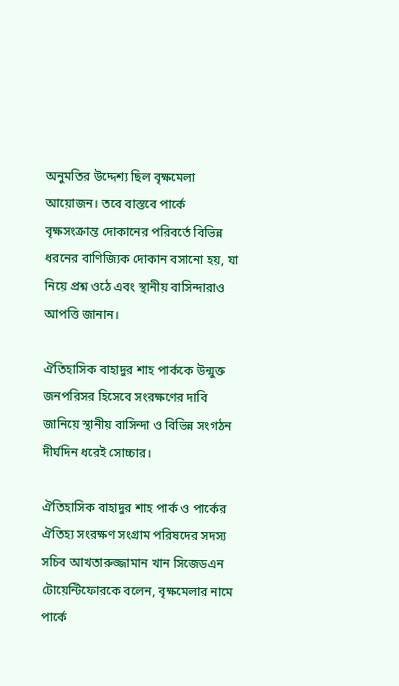অনুমতির উদ্দেশ্য ছিল বৃক্ষমেলা আয়োজন। তবে বাস্তবে পার্কে বৃক্ষসংক্রান্ত দোকানের পরিবর্তে বিভিন্ন ধরনের বাণিজ্যিক দোকান বসানো হয়, যা নিয়ে প্রশ্ন ওঠে এবং স্থানীয় বাসিন্দারাও আপত্তি জানান।

ঐতিহাসিক বাহাদুর শাহ পার্ককে উন্মুক্ত জনপরিসর হিসেবে সংরক্ষণের দাবি জানিয়ে স্থানীয় বাসিন্দা ও বিভিন্ন সংগঠন দীর্ঘদিন ধরেই সোচ্চার।

ঐতিহাসিক বাহাদুর শাহ পার্ক ও পার্কের ঐতিহ্য সংরক্ষণ সংগ্রাম পরিষদের সদস্য সচিব আখতারুজ্জামান খান সিজেডএন টোয়েন্টিফোরকে বলেন, বৃক্ষমেলার নামে পার্কে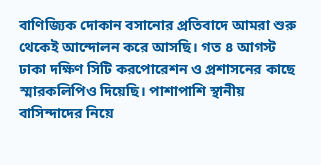বাণিজ্যিক দোকান বসানোর প্রতিবাদে আমরা শুরু থেকেই আন্দোলন করে আসছি। গত ৪ আগস্ট ঢাকা দক্ষিণ সিটি করপোরেশন ও প্রশাসনের কাছে স্মারকলিপিও দিয়েছি। পাশাপাশি স্থানীয় বাসিন্দাদের নিয়ে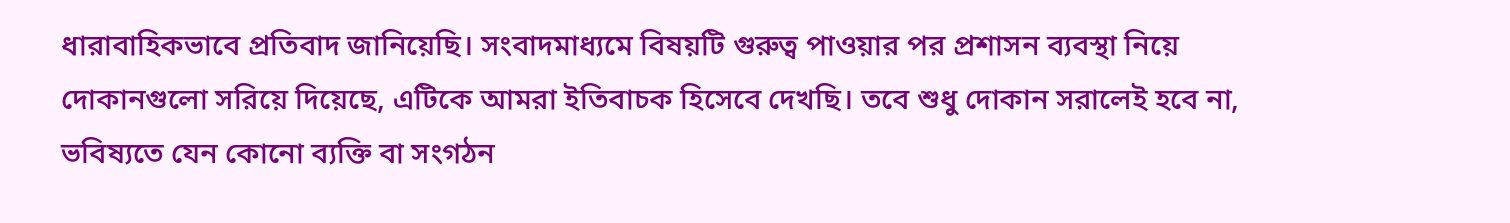ধারাবাহিকভাবে প্রতিবাদ জানিয়েছি। সংবাদমাধ্যমে বিষয়টি গুরুত্ব পাওয়ার পর প্রশাসন ব্যবস্থা নিয়ে দোকানগুলো সরিয়ে দিয়েছে, এটিকে আমরা ইতিবাচক হিসেবে দেখছি। তবে শুধু দোকান সরালেই হবে না, ভবিষ্যতে যেন কোনো ব্যক্তি বা সংগঠন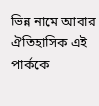ভিন্ন নামে আবার ঐতিহাসিক এই পার্ককে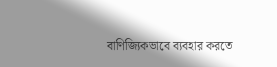বাণিজ্যিকভাবে ব্যবহার করতে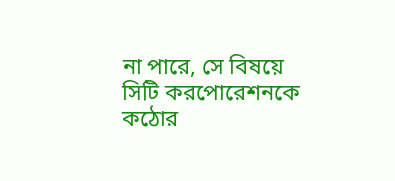না পারে, সে বিষয়ে সিটি করপোরেশনকে কঠোর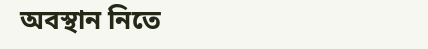অবস্থান নিতে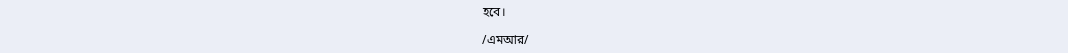হবে।

/এমআর/